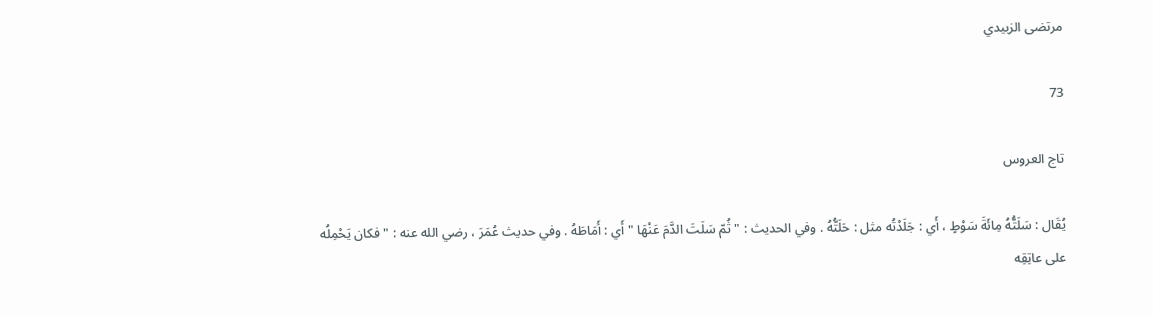مرتضى الزبيدي

73

تاج العروس

يُقَال : سَلَتُّهُ مِائَةَ سَوْطٍ ، أَي : جَلَدْتُه مثل : حَلَتُّهُ . وفي الحديث : " ثُمّ سَلَتَ الدَّمَ عَنْهَا " أَي : أَمَاطَهُ . وفي حديث عُمَرَ ، رضي الله عنه : " فكان يَحْمِلُه على عاتِقِه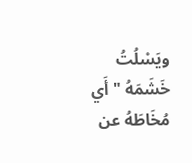ويَسْلُتُ خَشَمَهُ " أَي مُخَاطَهُ عن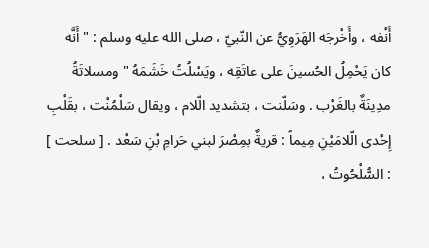أَنْفه ، وأَخْرجَه الهَرَوِيُّ عن النّبيّ ، صلى الله عليه وسلم : " أَنَّه كان يَحْمِلُ الحُسينَ على عاتَقِه ، ويَسْلُتُ خَشَمَهُ " ومسلاتَةُ مدِينَةٌ بالغَرْب . وسَلّنت ، بتشديد الّلام ، ويقال سَلْمُنْت ، بقَلْبِ إِحْدى الّلامَيْنِ مِيماً : قريةٌ بمِصْرَ لبني حَرامِ بْنِ سَعْد . [ سلحت ] : السُّلْحُوتُ ،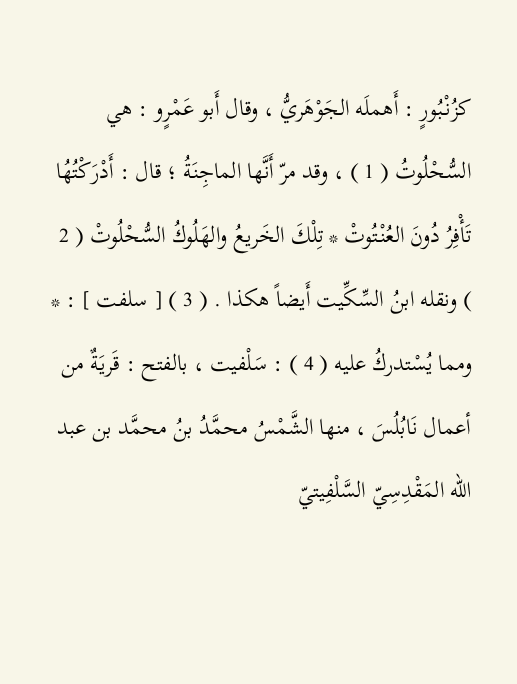كزُنْبُورٍ : أَهملَه الجَوْهَريُّ ، وقال أَبو عَمْرٍو : هي السُّحْلُوتُ ( 1 ) ، وقد مرّ أَنَّها الماجِنَةُ ؛ قال : أَدْرَكْتُهُا تَأْفِرُ دُونَ العُنْتُوتْ * تِلْكَ الخَريعُ والهَلُوكُ السُّحْلُوتْ ( 2 ) ونقله ابنُ السِّكِّيت أَيضاً هكذا . ( 3 ) [ سلفت ] : * ومما يُسْتدركُ عليه ( 4 ) : سَلْفيت ، بالفتح : قَريَةٌ من أعمال نَابُلُسَ ، منها الشَّمْسُ محمَّدُ بنُ محمَّد بن عبد الله المَقْدِسِيّ السَّلْفِيتيّ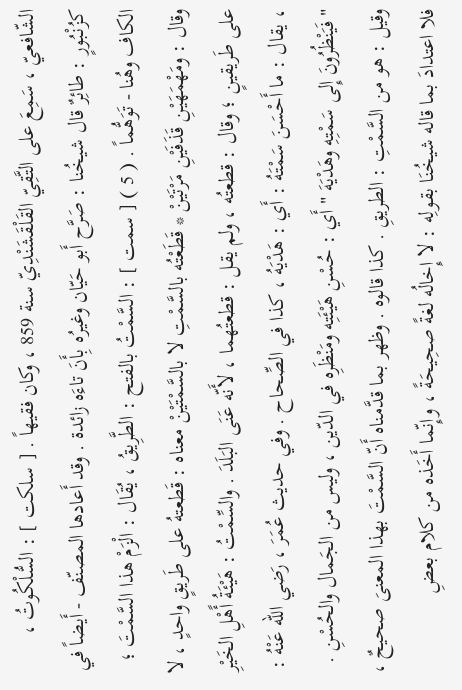الشّافعيّ ، سَمِعَ على التَّقِيّ القَلْقَشَنْدِيّ سنة 859 ، وكان فقيهاً . [ سلكت ] : السُّلْكُوتُ ، كزُنْبُورٍ : طائِرٌ قال شيخُنا : صَرَّح أَبو حَيّان وغيرُه بِأَنَ تاءَه زائدة . وقد أَعادها المصنّف - أَيضاً في الكاف وهُنا - تَوَهُّماً . ( 5 ) [ سمت ] : السَّمْتُ بالفتح : الطَّرِيقُ ، يُقَال : الْزَمْ هذا السَّمْتَ ؛ وقال : ومَهْمَهَيْنِ قَذَفَيْنِ مَرْتَيْنْ * قَطَعْتُه بالسَّمْتِ لا بالسَّمْتَيْنْ معناه : قَطعتهُ على طَريقٍ واحدٍ ، لا على طَريقينٍ ؛ وقال : قطعتُه ، ولم يقل : قطعتُهما ، لأَنّه عَنَى البَلَدَ . والسِّمْتُ : هَيْئَةُ أًهْلِ الخَيْرِ ، يقال : ما أَحْسَنَ سَمْتَهُ : أَي : هَدْيَهُ ، كذا في الصِّحاح . وفي حديث عُمَرَ ، رَضي الله عَنْهُ : " فَيَنْظُرُونَ إِلى سَمْتِهِ وهَدْيَهَ " أَي : حُسْنِ هَيْئَتِه ومَنْظَرِه في الدّين ، وليس من الجَمال والحُسْنِ . وقيل : هو من السَّمْتِ : الطريقِ . كذا قالوه . وظهر بما قدَّمناه أَنّ السَّمْتَ بهذا المعنىَ صحيحٌ ، فلا اعتدادَ بما قاله شيخُنَا بقولِه : لا إِخالُه لغةً صحِيحَةً ، وإِنّما أَخَذه من كلام بعضِ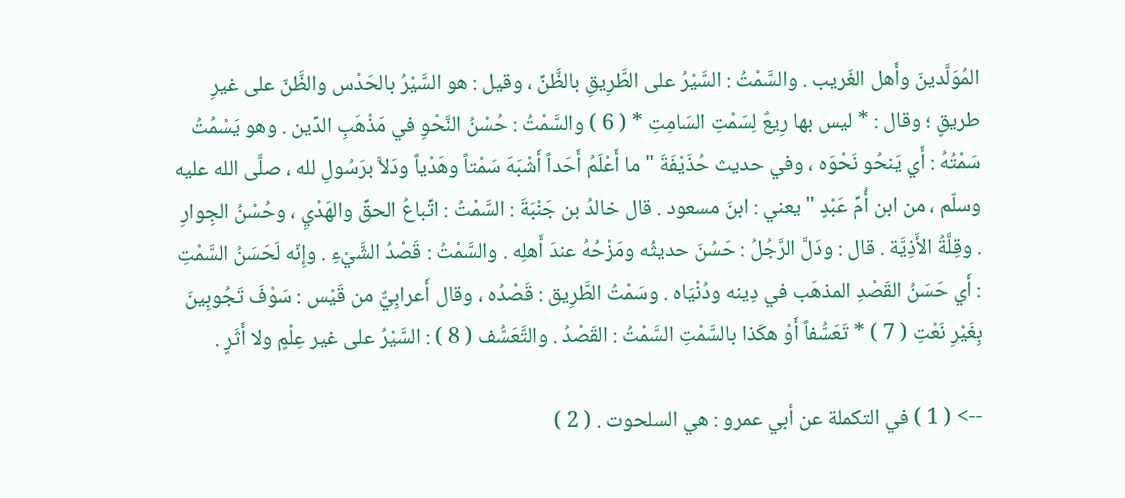المُوَلَّدينَ وأَهل الغَريب . والسَّمْتُ : السَّيْرُ على الطَّرِيقِ بالظَّنِّ ، وقيل : هو السَّيْرُ بالحَدْس والظَّنّ على غيرِ طريقٍ ؛ وقال : * ليس بها رِيعٌ لِسَمْتِ السَامِتِ * ( 6 ) والسَّمْتُ : حُسْنُ النَّحْوِ في مَذْهَبِ الدِّين . وهو يَسْمُتُ سَمْتُهُ : أَي يَنحُو نَحْوَه ، وفي حديث حُذَيْفَةَ " ما أَعْلَمُ أَحَداً أَشْبَهَ سَمْتاً وهَدْياً ودَلاًّ برَسُولِ لله ، صلَّى الله عليه وسلّم ، من ابن أُمِّ عَبْدٍ " يعني : ابنَ مسعود . قال خالدُ بن جَنْبَةَ : السَّمْتُ : اتِّباعُ الحقِّ والهَدْيِ ، وحُسْنُ الجِوارِ . وقِلَّةُ الأَذِيَّة . قال : ودَلَّ الرَّجُلُ : حَسُنَ حديثُه ومَزْحُهُ عندَ أَهلِه . والسَّمْتُ : قَصْدُ الشَّيْءِ . وإِنّه لَحَسَنُ السَّمْتِ : أَي حَسَنُ القَصْدِ المذهَب في دِينه ودُنْيَاه . وسَمْتُ الطَّرِيق : قَصْدُه ، وقال أَعرابِيٌّ من قَيْس : سَوْفَ تَجُوبِينَ بِغَيْرِ نَعْتِ ( 7 ) * تَعَسُّفاً أَوْ هكَذا بالسَّمْتِ السَّمْتُ : القَصْدُ . والتَّعَسُّف ( 8 ) : السَّيْرُ على غير عِلْمٍ ولا أَثَرٍ .

--> ( 1 ) في التكملة عن أبي عمرو : هي السلحوت . ( 2 )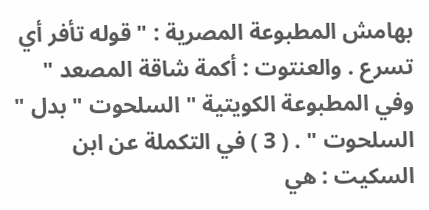بهامش المطبوعة المصرية : " قوله تأفر أي تسرع . والعنتوت : أكمة شاقة المصعد " وفي المطبوعة الكويتية " السلحوت " بدل " السلحوت " . ( 3 ) في التكملة عن ابن السكيت : هي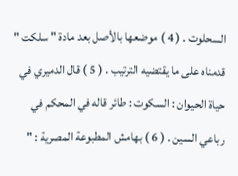السحلوت . ( 4 ) موضعها بالأصل بعد مادة " سلكت " قدمناه على ما يقتضيه الترتيب . ( 5 ) قال الدميري في حياة الحيوان : السكوت : طائر قاله في المحكم في رباعي السين . ( 6 ) بهامش المطبوعة المصرية : "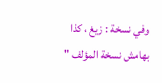وفي نسخة : زيغ ، كذا بهامش نسخة المؤلف "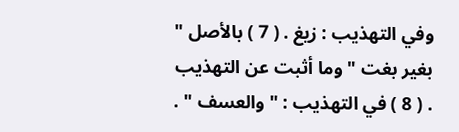وفي التهذيب : زيغ . ( 7 ) بالأصل " بغير بغت " وما أثبت عن التهذيب . ( 8 ) في التهذيب : " والعسف " .